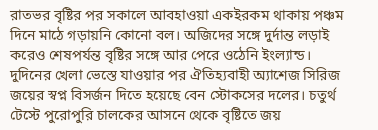রাতভর বৃষ্টির পর সকালে আবহাওয়া একইরকম থাকায় পঞ্চম দিনে মাঠে গড়ায়নি কোনো বল। অজিদের সঙ্গে দুর্দান্ত লড়াই করেও শেষপর্যন্ত বৃষ্টির সঙ্গে আর পেরে ওঠেনি ইংল্যান্ড। দুদিনের খেলা ভেস্তে যাওয়ার পর ঐতিহ্যবাহী অ্যাশেজ সিরিজ জয়ের স্বপ্ন বিসর্জন দিতে হয়েছে বেন স্টোকসের দলের। চতুর্থ টেস্টে পুরোপুরি চালকের আসনে থেকে বৃষ্টিতে জয়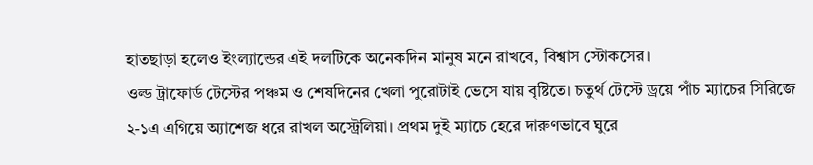হাতছাড়া হলেও ইংল্যান্ডের এই দলটিকে অনেকদিন মানুষ মনে রাখবে, বিশ্বাস স্টোকসের।
ওল্ড ট্রাফোর্ড টেস্টের পঞ্চম ও শেষদিনের খেলা পুরোটাই ভেসে যায় বৃষ্টিতে। চতুর্থ টেস্টে ড্রয়ে পাঁচ ম্যাচের সিরিজে ২-১এ এগিয়ে অ্যাশেজ ধরে রাখল অস্ট্রেলিয়া। প্রথম দুই ম্যাচে হেরে দারুণভাবে ঘুরে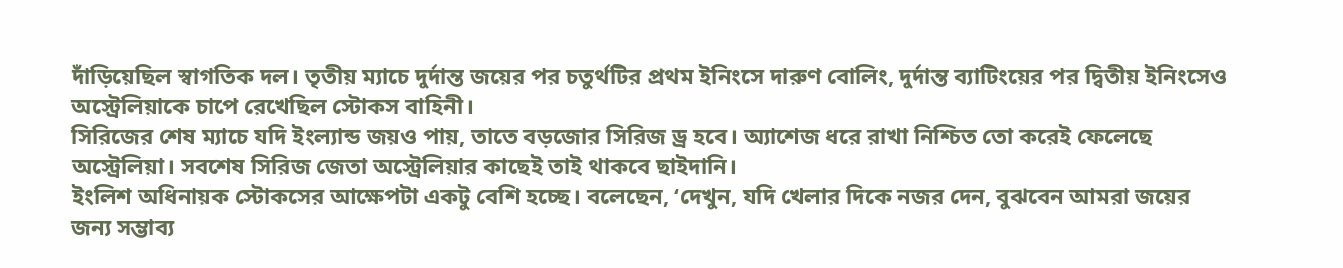দাঁড়িয়েছিল স্বাগতিক দল। তৃতীয় ম্যাচে দুর্দান্ত জয়ের পর চতুর্থটির প্রথম ইনিংসে দারুণ বোলিং, দুর্দান্ত ব্যাটিংয়ের পর দ্বিতীয় ইনিংসেও অস্ট্রেলিয়াকে চাপে রেখেছিল স্টোকস বাহিনী।
সিরিজের শেষ ম্যাচে যদি ইংল্যান্ড জয়ও পায়, তাতে বড়জোর সিরিজ ড্র হবে। অ্যাশেজ ধরে রাখা নিশ্চিত তো করেই ফেলেছে অস্ট্রেলিয়া। সবশেষ সিরিজ জেতা অস্ট্রেলিয়ার কাছেই তাই থাকবে ছাইদানি।
ইংলিশ অধিনায়ক স্টোকসের আক্ষেপটা একটু বেশি হচ্ছে। বলেছেন, ‘দেখুন, যদি খেলার দিকে নজর দেন, বুঝবেন আমরা জয়ের জন্য সম্ভাব্য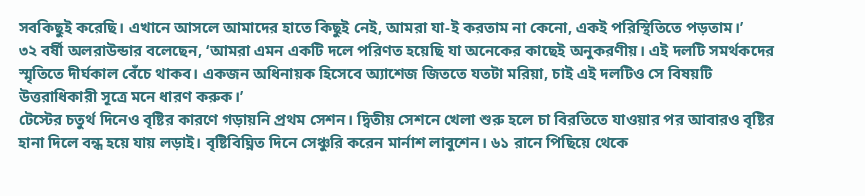সবকিছুই করেছি। এখানে আসলে আমাদের হাতে কিছুই নেই, আমরা যা-ই করতাম না কেনো, একই পরিস্থিতিতে পড়তাম।’
৩২ বর্ষী অলরাউন্ডার বলেছেন, ‘আমরা এমন একটি দলে পরিণত হয়েছি যা অনেকের কাছেই অনুকরণীয়। এই দলটি সমর্থকদের স্মৃতিতে দীর্ঘকাল বেঁচে থাকব। একজন অধিনায়ক হিসেবে অ্যাশেজ জিততে যতটা মরিয়া, চাই এই দলটিও সে বিষয়টি উত্তরাধিকারী সূত্রে মনে ধারণ করুক।’
টেস্টের চতুর্থ দিনেও বৃষ্টির কারণে গড়ায়নি প্রথম সেশন। দ্বিতীয় সেশনে খেলা শুরু হলে চা বিরতিতে যাওয়ার পর আবারও বৃষ্টির হানা দিলে বন্ধ হয়ে যায় লড়াই। বৃষ্টিবিঘ্নিত দিনে সেঞ্চুরি করেন মার্নাশ লাবুশেন। ৬১ রানে পিছিয়ে থেকে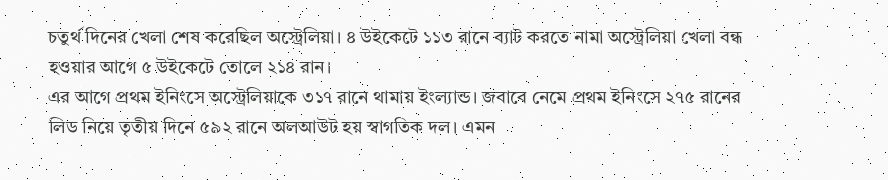চতুর্থ দিনের খেলা শেষ করেছিল অস্ট্রেলিয়া। ৪ উইকেটে ১১৩ রানে ব্যাট করতে নামা অস্ট্রেলিয়া খেলা বন্ধ হওয়ার আগে ৫ উইকেটে তোলে ২১৪ রান।
এর আগে প্রথম ইনিংসে অস্ট্রেলিয়াকে ৩১৭ রানে থামায় ইংল্যান্ড। জবাবে নেমে প্রথম ইনিংসে ২৭৫ রানের লিড নিয়ে তৃতীয় দিনে ৫৯২ রানে অলআউট হয় স্বাগতিক দল। এমন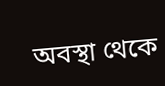অবস্থা থেকে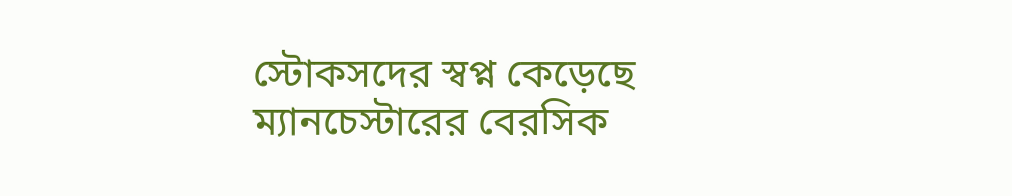স্টোকসদের স্বপ্ন কেড়েছে ম্যানচেস্টারের বেরসিক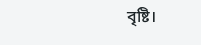বৃষ্টি।